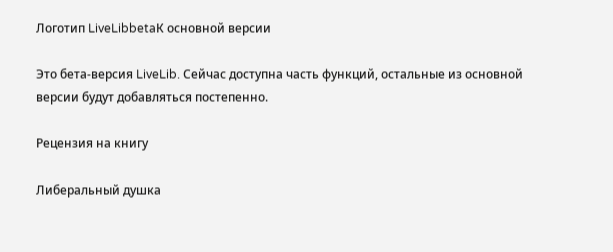Логотип LiveLibbetaК основной версии

Это бета-версия LiveLib. Сейчас доступна часть функций, остальные из основной версии будут добавляться постепенно.

Рецензия на книгу

Либеральный душка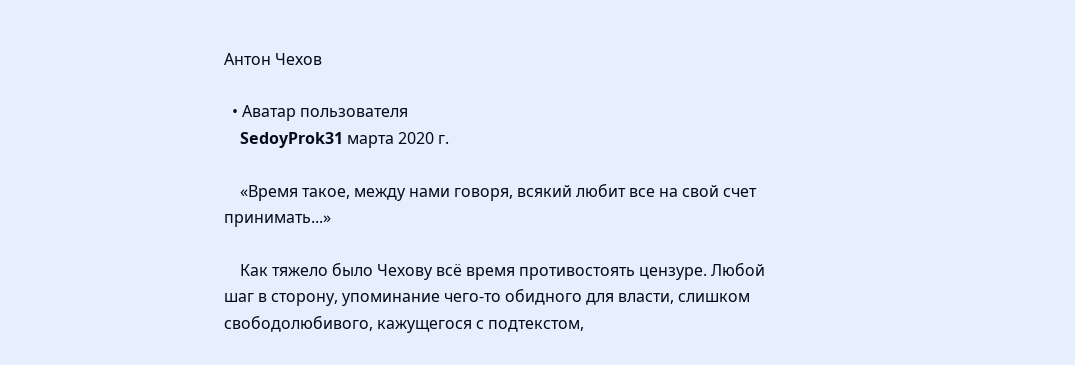Антон Чехов

  • Аватар пользователя
    SedoyProk31 марта 2020 г.

    «Время такое, между нами говоря, всякий любит все на свой счет принимать...»

    Как тяжело было Чехову всё время противостоять цензуре. Любой шаг в сторону, упоминание чего-то обидного для власти, слишком свободолюбивого, кажущегося с подтекстом,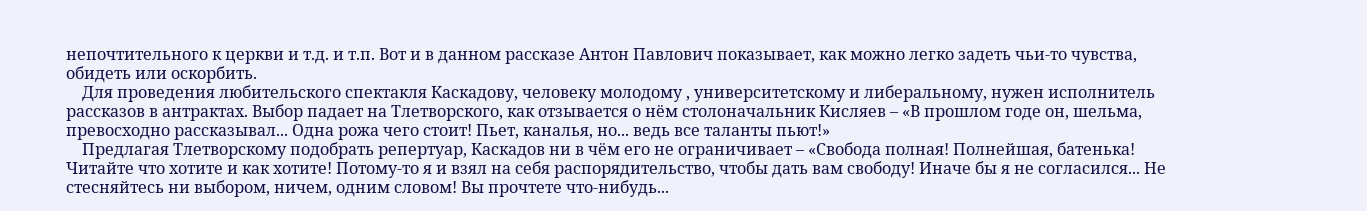непочтительного к церкви и т.д. и т.п. Вот и в данном рассказе Антон Павлович показывает, как можно легко задеть чьи-то чувства, обидеть или оскорбить.
    Для проведения любительского спектакля Каскадову, человеку молодому , университетскому и либеральному, нужен исполнитель рассказов в антрактах. Выбор падает на Тлетворского, как отзывается о нём столоначальник Кисляев – «В прошлом годе он, шельма, превосходно рассказывал... Одна рожа чего стоит! Пьет, каналья, но... ведь все таланты пьют!»
    Предлагая Тлетворскому подобрать репертуар, Каскадов ни в чём его не ограничивает – «Свобода полная! Полнейшая, батенька! Читайте что хотите и как хотите! Потому-то я и взял на себя распорядительство, чтобы дать вам свободу! Иначе бы я не согласился... Не стесняйтесь ни выбором, ничем, одним словом! Вы прочтете что-нибудь...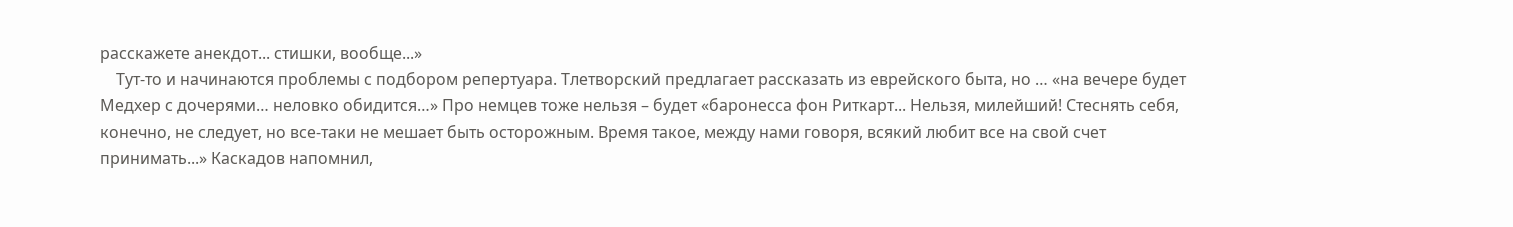расскажете анекдот... стишки, вообще...»
    Тут-то и начинаются проблемы с подбором репертуара. Тлетворский предлагает рассказать из еврейского быта, но … «на вечере будет Медхер с дочерями… неловко обидится…» Про немцев тоже нельзя – будет «баронесса фон Риткарт... Нельзя, милейший! Стеснять себя, конечно, не следует, но все-таки не мешает быть осторожным. Время такое, между нами говоря, всякий любит все на свой счет принимать...» Каскадов напомнил,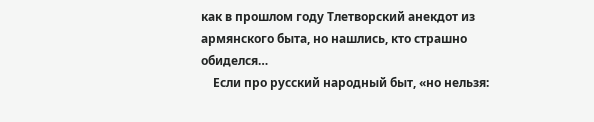как в прошлом году Тлетворский анекдот из армянского быта, но нашлись, кто страшно обиделся…
    Если про русский народный быт, «но нельзя: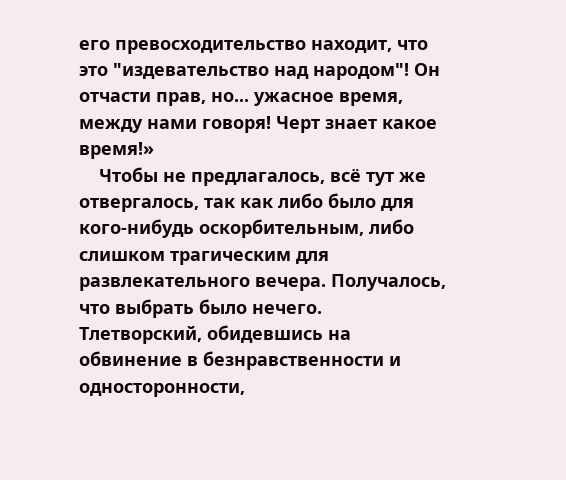его превосходительство находит, что это "издевательство над народом"! Он отчасти прав, но... ужасное время, между нами говоря! Черт знает какое время!»
    Чтобы не предлагалось, всё тут же отвергалось, так как либо было для кого-нибудь оскорбительным, либо слишком трагическим для развлекательного вечера. Получалось, что выбрать было нечего. Тлетворский, обидевшись на обвинение в безнравственности и односторонности,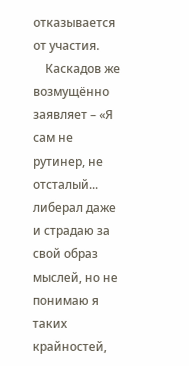отказывается от участия.
    Каскадов же возмущённо заявляет – «Я сам не рутинер, не отсталый... либерал даже и страдаю за свой образ мыслей, но не понимаю я таких крайностей,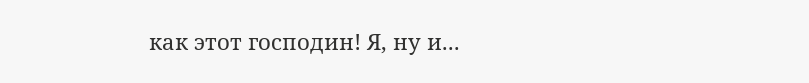как этот господин! Я, ну и...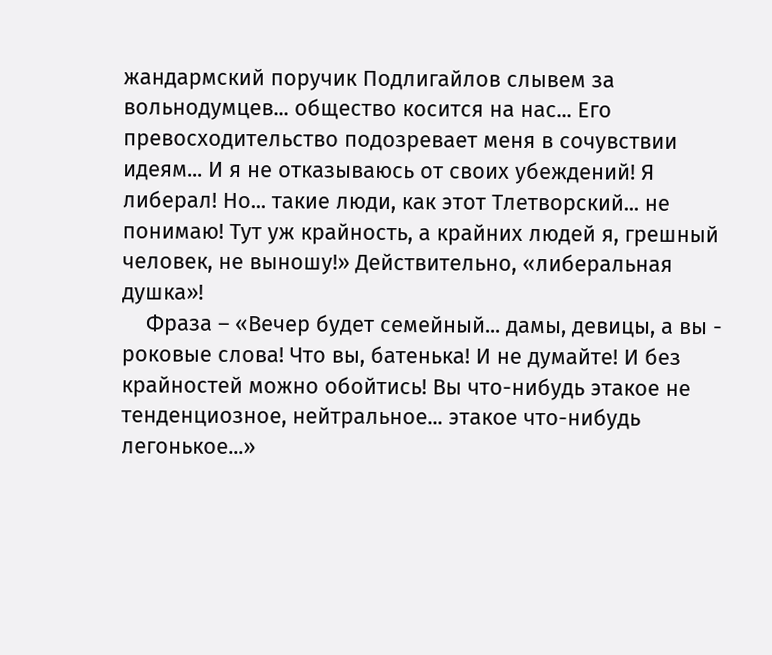жандармский поручик Подлигайлов слывем за вольнодумцев... общество косится на нас... Его превосходительство подозревает меня в сочувствии идеям... И я не отказываюсь от своих убеждений! Я либерал! Но... такие люди, как этот Тлетворский... не понимаю! Тут уж крайность, а крайних людей я, грешный человек, не выношу!» Действительно, «либеральная душка»!
    Фраза – «Вечер будет семейный... дамы, девицы, а вы - роковые слова! Что вы, батенька! И не думайте! И без крайностей можно обойтись! Вы что-нибудь этакое не тенденциозное, нейтральное... этакое что-нибудь легонькое...»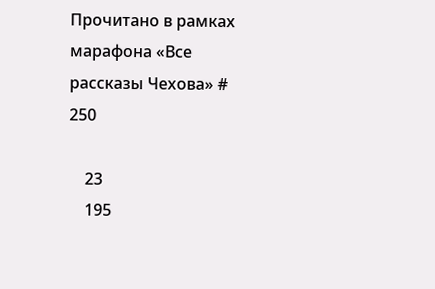Прочитано в рамках марафона «Все рассказы Чехова» # 250

    23
    195